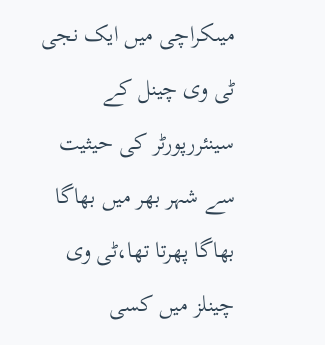میںکراچی میں ایک نجی ٹی وی چینل کے سینئررپورٹر کی حیثیت سے شہر بھر میں بھاگا بھاگا پھرتا تھا،ٹی وی چینلز میں کسی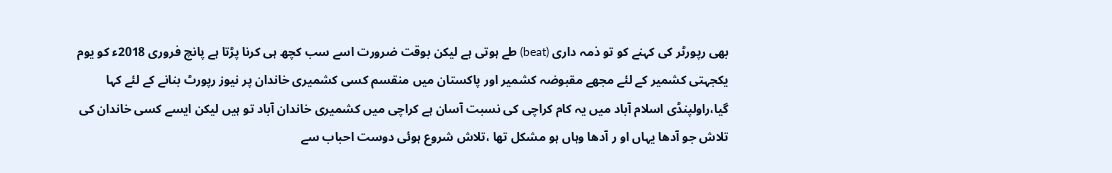بھی رپورٹر کی کہنے کو تو ذمہ داری (beat) طے ہوتی ہے لیکن بوقت ضرورت اسے سب کچھ ہی کرنا پڑتا ہے پانچ فروری 2018ء کو یوم یکجہتی کشمیر کے لئے مجھے مقبوضہ کشمیر اور پاکستان میں منقسم کسی کشمیری خاندان پر نیوز رپورٹ بنانے کے لئے کہا گیا،راولپنڈی اسلام آباد میں یہ کام کراچی کی نسبت آسان ہے کراچی میں کشمیری خاندان آباد تو ہیں لیکن ایسے کسی خاندان کی تلاش جو آدھا یہاں او ر آدھا وہاں ہو مشکل تھا ،تلاش شروع ہوئی دوست احباب سے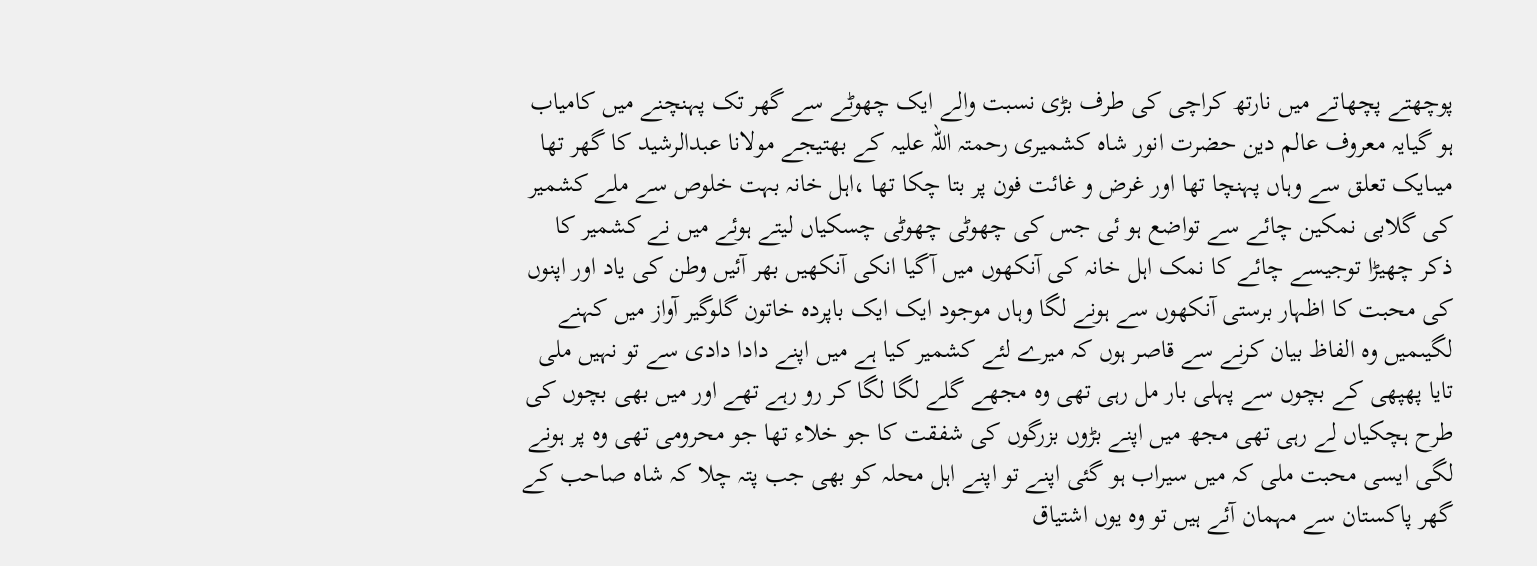پوچھتے پچھاتے میں نارتھ کراچی کی طرف بڑی نسبت والے ایک چھوٹے سے گھر تک پہنچنے میں کامیاب ہو گیایہ معروف عالم دین حضرت انور شاہ کشمیری رحمتہ اللہ علیہ کے بھتیجے مولانا عبدالرشید کا گھر تھا میںایک تعلق سے وہاں پہنچا تھا اور غرض و غائت فون پر بتا چکا تھا ،اہل خانہ بہت خلوص سے ملے کشمیر کی گلابی نمکین چائے سے تواضع ہو ئی جس کی چھوٹی چھوٹی چسکیاں لیتے ہوئے میں نے کشمیر کا ذکر چھیڑا توجیسے چائے کا نمک اہل خانہ کی آنکھوں میں آگیا انکی آنکھیں بھر آئیں وطن کی یاد اور اپنوں کی محبت کا اظہار برستی آنکھوں سے ہونے لگا وہاں موجود ایک ایک باپردہ خاتون گلوگیر آواز میں کہنے لگیںمیں وہ الفاظ بیان کرنے سے قاصر ہوں کہ میرے لئے کشمیر کیا ہے میں اپنے دادا دادی سے تو نہیں ملی تایا پھپھی کے بچوں سے پہلی بار مل رہی تھی وہ مجھے گلے لگا لگا کر رو رہے تھے اور میں بھی بچوں کی طرح ہچکیاں لے رہی تھی مجھ میں اپنے بڑوں بزرگوں کی شفقت کا جو خلاء تھا جو محرومی تھی وہ پر ہونے لگی ایسی محبت ملی کہ میں سیراب ہو گئی اپنے تو اپنے اہل محلہ کو بھی جب پتہ چلا کہ شاہ صاحب کے گھر پاکستان سے مہمان آئے ہیں تو وہ یوں اشتیاق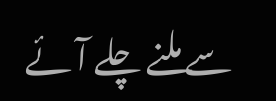سے ملنے چلے آئے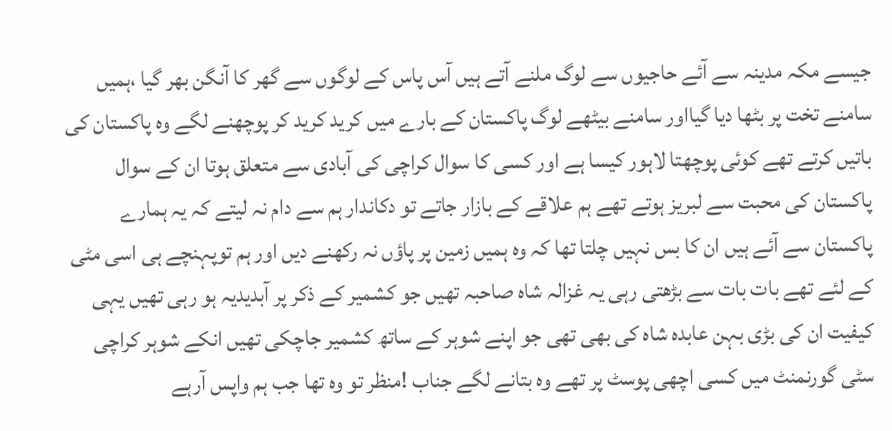جیسے مکہ مدینہ سے آئے حاجیوں سے لوگ ملنے آتے ہیں آس پاس کے لوگوں سے گھر کا آنگن بھر گیا ،ہمیں سامنے تخت پر بٹھا دیا گیااور سامنے بیٹھے لوگ پاکستان کے بارے میں کرید کرید کر پوچھنے لگے وہ پاکستان کی باتیں کرتے تھے کوئی پوچھتا لاہور کیسا ہے اور کسی کا سوال کراچی کی آبادی سے متعلق ہوتا ان کے سوال پاکستان کی محبت سے لبریز ہوتے تھے ہم علاقے کے بازار جاتے تو دکاندار ہم سے دام نہ لیتے کہ یہ ہمارے پاکستان سے آئے ہیں ان کا بس نہیں چلتا تھا کہ وہ ہمیں زمین پر پاؤں نہ رکھنے دیں اور ہم توپہنچے ہی اسی مٹی کے لئے تھے بات بات سے بڑھتی رہی یہ غزالہ شاہ صاحبہ تھیں جو کشمیر کے ذکر پر آبدیدیہ ہو رہی تھیں یہی کیفیت ان کی بڑی بہن عابدہ شاہ کی بھی تھی جو اپنے شوہر کے ساتھ کشمیر جاچکی تھیں انکے شوہر کراچی سٹی گورنمنٹ میں کسی اچھی پوسٹ پر تھے وہ بتانے لگے جناب !منظر تو وہ تھا جب ہم واپس آرہے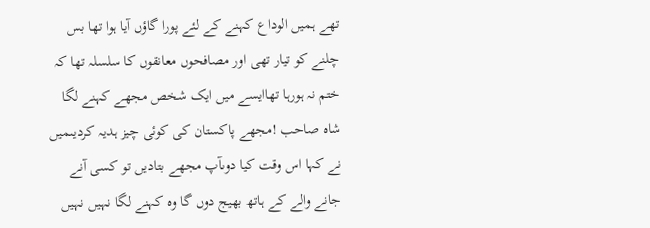تھے ہمیں الوداع کہنے کے لئے پورا گاؤں آیا ہوا تھا بس چلنے کو تیار تھی اور مصافحوں معانقوں کا سلسلہ تھا کہ ختم نہ ہورہا تھاایسے میں ایک شخص مجھے کہنے لگا شاہ صاحب !مجھے پاکستان کی کوئی چیز ہدیہ کردیںمیں نے کہا اس وقت کیا دوںآپ مجھے بتادیں تو کسی آنے جانے والے کے ہاتھ بھیج دوں گا وہ کہنے لگا نہیں نہیں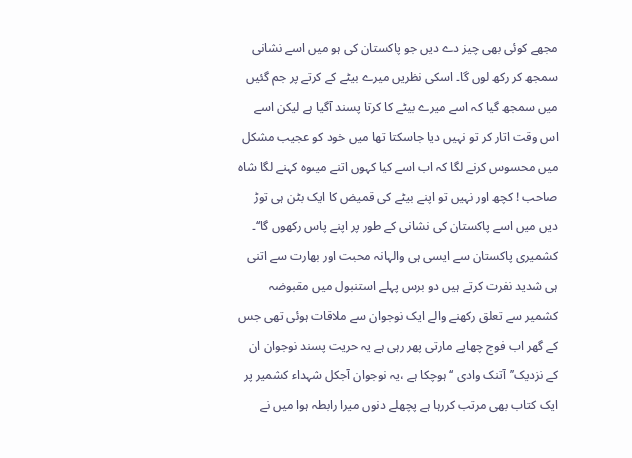مجھے کوئی بھی چیز دے دیں جو پاکستان کی ہو میں اسے نشانی سمجھ کر رکھ لوں گا۔ اسکی نظریں میرے بیٹے کے کرتے پر جم گئیں میں سمجھ گیا کہ اسے میرے بیٹے کا کرتا پسند آگیا ہے لیکن اسے اس وقت اتار کر تو نہیں دیا جاسکتا تھا میں خود کو عجیب مشکل میں محسوس کرنے لگا کہ اب اسے کیا کہوں اتنے میںوہ کہنے لگا شاہ صاحب ! کچھ اور نہیں تو اپنے بیٹے کی قمیض کا ایک بٹن ہی توڑ دیں میں اسے پاکستان کی نشانی کے طور پر اپنے پاس رکھوں گا‘‘۔ کشمیری پاکستان سے ایسی ہی والہانہ محبت اور بھارت سے اتنی ہی شدید نفرت کرتے ہیں دو برس پہلے استنبول میں مقبوضہ کشمیر سے تعلق رکھنے والے ایک نوجوان سے ملاقات ہوئی تھی جس کے گھر اب فوج چھاپے مارتی پھر رہی ہے یہ حریت پسند نوجوان ان کے نزدیک’’آتنک وادی ‘‘ ہوچکا ہے ،یہ نوجوان آجکل شہداء کشمیر پر ایک کتاب بھی مرتب کررہا ہے پچھلے دنوں میرا رابطہ ہوا میں نے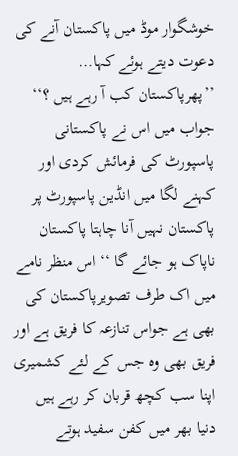خوشگوار موڈ میں پاکستان آنے کی دعوت دیتے ہوئے کہا… ’’پھرپاکستان کب آ رہے ہیں ؟‘‘ جواب میں اس نے پاکستانی پاسپورٹ کی فرمائش کردی اور کہنے لگا میں انڈین پاسپورٹ پر پاکستان نہیں آنا چاہتا پاکستان ناپاک ہو جائے گا ‘‘ اس منظر نامے میں اک طرف تصویرپاکستان کی بھی ہے جواس تنازعہ کا فریق ہے اور فریق بھی وہ جس کے لئے کشمیری اپنا سب کچھ قربان کر رہے ہیں دنیا بھر میں کفن سفید ہوتے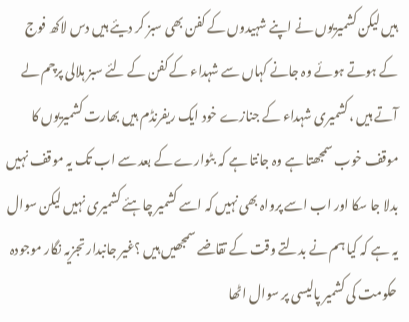ہیں لیکن کشمیریوں نے اپنے شہیدوں کے کفن بھی سبز کر دیئے ہیں دس لاکھ فوج کے ہوتے ہوئے وہ جانے کہاں سے شہداء کے کفن کے لئے سبز ہلالی پرچم لے آتے ہیں ،کشمیری شہداء کے جنازے خود ایک ریفرنڈم ہیں بھارت کشمیریوں کا موقف خوب سمجھتا ہے وہ جانتا ہے کہ بٹوارے کے بعد سے اب تک یہ موقف نہیں بدلا جا سکا اور اب اسے پرواہ بھی نہیں کہ اسے کشمیر چاہئے کشمیری نہیں لیکن سوال یہ ہے کہ کیا ہم نے بدلتے وقت کے تقاضے سمجھیں ہیں ؟غیر جانبدار تجزیہ نگار موجودہ حکومت کی کشمیر پالیسی پر سوال اٹھا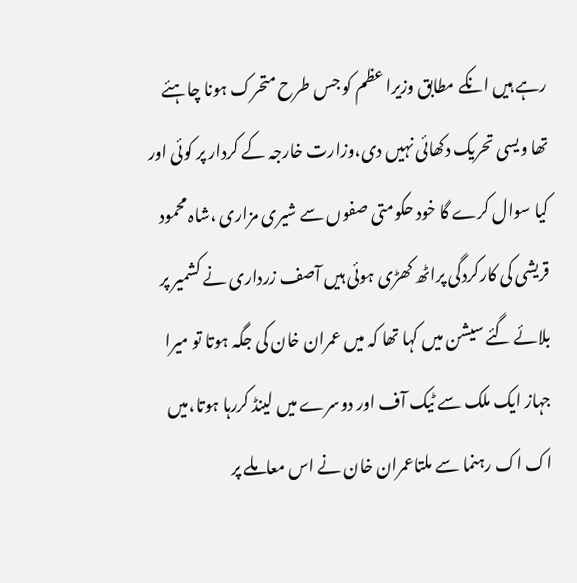رہے ہیں انکے مطابق وزیرا عظم کو جس طرح متحرک ہونا چاہئے تھا ویسی تحریک دکھائی نہیں دی،وزارت خارجہ کے کردار پر کوئی اور کیا سوال کرے گا خود حکومتی صفوں سے شیری مزاری ،شاہ محمود قریشی کی کارکردگی پراٹھ کھڑی ہوئی ہیں آصف زرداری نے کشمیر پر بلائے گئے سیشن میں کہا تھا کہ میں عمران خان کی جگہ ہوتا تو میرا جہاز ایک ملک سے ٹیک آف اور دوسرے میں لینڈ کررہا ہوتا،میں اک اک رہنما سے ملتاعمران خان نے اس معاملے پر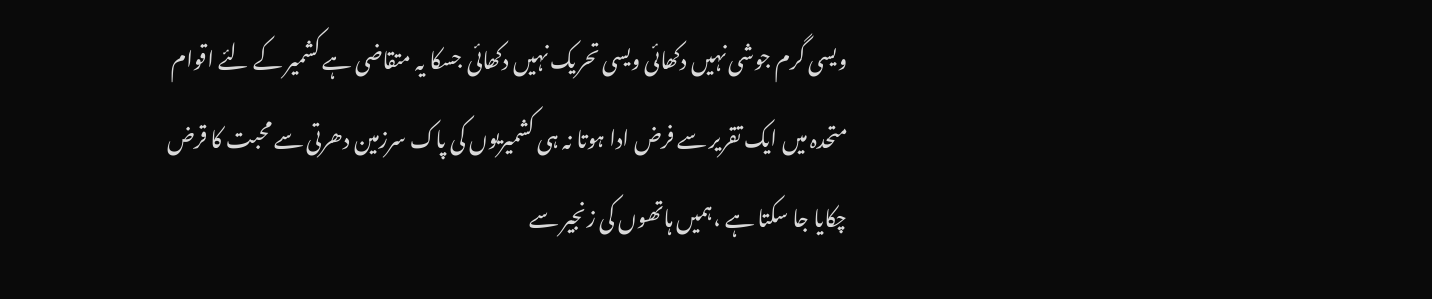ویسی گرم جوشی نہیں دکھائی ویسی تحریک نہیں دکھائی جسکا یہ متقاضی ہے کشمیر کے لئے اقوام متحدہ میں ایک تقریر سے فرض ادا ہوتا نہ ہی کشمیریوں کی پاک سرزمین دھرتی سے محبت کا قرض چکایا جا سکتا ہے ،ہمیں ہاتھوں کی زنجیر سے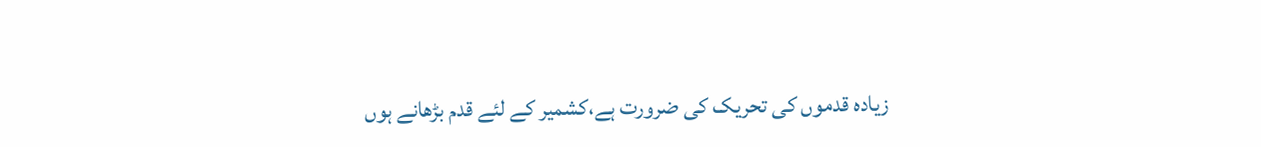زیادہ قدموں کی تحریک کی ضرورت ہے،کشمیر کے لئے قدم بڑھانے ہوں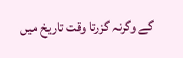گے وگرنہ گزرتا وقت تاریخ میں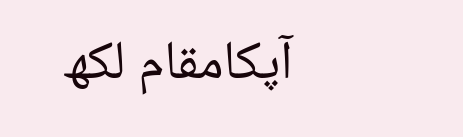آپکامقام لکھ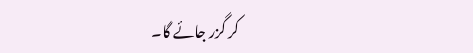کر گزر جائے گا۔